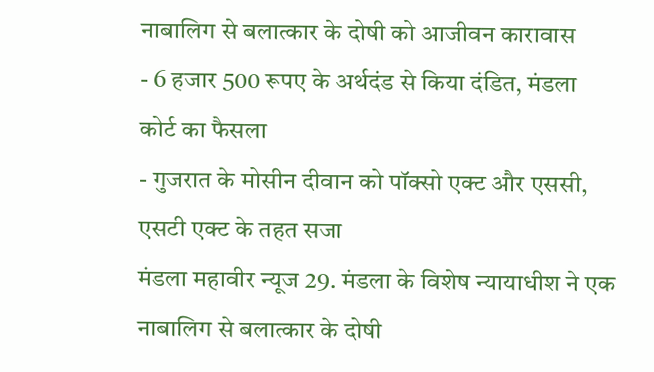नाबालिग से बलात्कार के दोषी को आजीवन कारावास
- 6 हजार 500 रूपए के अर्थदंड से किया दंडित, मंडला कोर्ट का फैसला
- गुजरात के मोसीन दीवान को पॉक्सो एक्ट और एससी, एसटी एक्ट के तहत सजा
मंडला महावीर न्यूज 29. मंडला के विशेष न्यायाधीश ने एक नाबालिग से बलात्कार के दोषी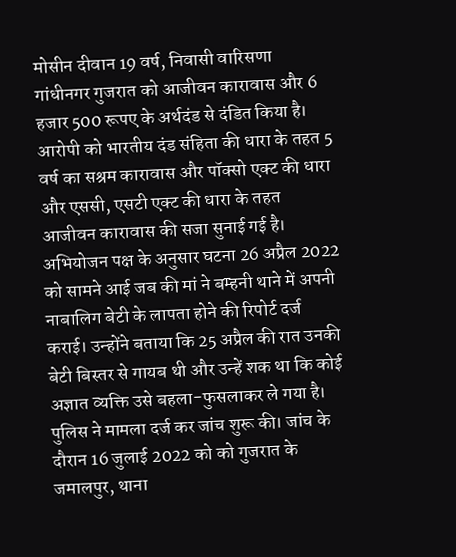मोसीन दीवान 19 वर्ष, निवासी वारिसणा गांधीनगर गुजरात को आजीवन कारावास और 6 हजार 500 रूपए के अर्थदंड से दंडित किया है। आरोपी को भारतीय दंड संहिता की धारा के तहत 5 वर्ष का सश्रम कारावास और पॉक्सो एक्ट की धारा और एससी, एसटी एक्ट की धारा के तहत आजीवन कारावास की सजा सुनाई गई है। अभियोजन पक्ष के अनुसार घटना 26 अप्रैल 2022 को सामने आई जब की मां ने बम्हनी थाने में अपनी नाबालिग बेटी के लापता होने की रिपोर्ट दर्ज कराई। उन्होंने बताया कि 25 अप्रैल की रात उनकी बेटी बिस्तर से गायब थी और उन्हें शक था कि कोई अज्ञात व्यक्ति उसे बहला-फुसलाकर ले गया है।
पुलिस ने मामला दर्ज कर जांच शुरू की। जांच के दौरान 16 जुलाई 2022 को को गुजरात के जमालपुर, थाना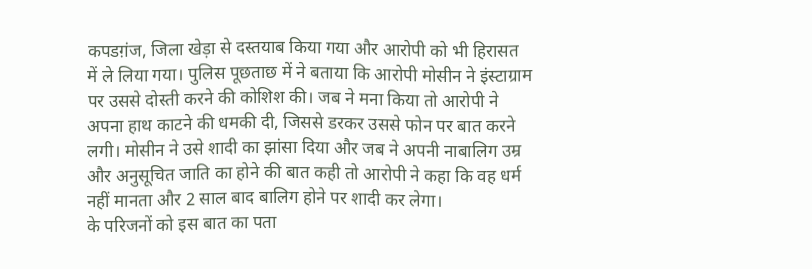कपडग़ंज, जिला खेड़ा से दस्तयाब किया गया और आरोपी को भी हिरासत में ले लिया गया। पुलिस पूछताछ में ने बताया कि आरोपी मोसीन ने इंस्टाग्राम पर उससे दोस्ती करने की कोशिश की। जब ने मना किया तो आरोपी ने अपना हाथ काटने की धमकी दी, जिससे डरकर उससे फोन पर बात करने लगी। मोसीन ने उसे शादी का झांसा दिया और जब ने अपनी नाबालिग उम्र और अनुसूचित जाति का होने की बात कही तो आरोपी ने कहा कि वह धर्म नहीं मानता और 2 साल बाद बालिग होने पर शादी कर लेगा।
के परिजनों को इस बात का पता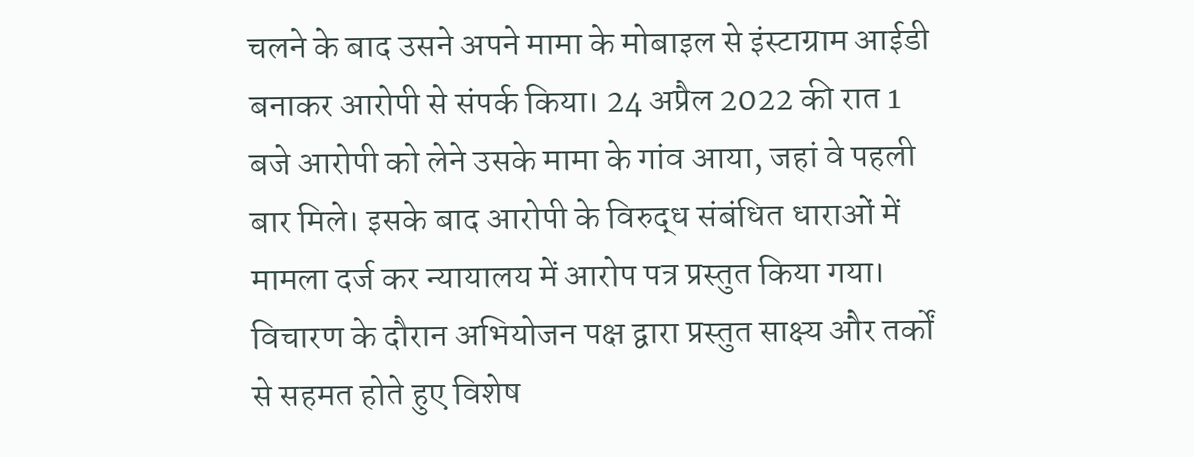चलने के बाद उसने अपने मामा के मोबाइल से इंस्टाग्राम आईडी बनाकर आरोपी से संपर्क किया। 24 अप्रैल 2022 की रात 1 बजे आरोपी को लेने उसके मामा के गांव आया, जहां वे पहली बार मिले। इसके बाद आरोपी के विरुद्ध संबंधित धाराओं में मामला दर्ज कर न्यायालय में आरोप पत्र प्रस्तुत किया गया। विचारण के दौरान अभियोजन पक्ष द्वारा प्रस्तुत साक्ष्य और तर्कों से सहमत होते हुए विशेष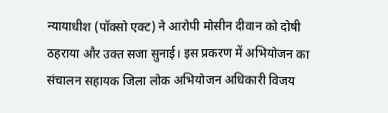न्यायाधीश (पॉक्सो एक्ट) ने आरोपी मोसीन दीवान को दोषी ठहराया और उक्त सजा सुनाई। इस प्रकरण में अभियोजन का संचालन सहायक जिला लोक अभियोजन अधिकारी विजय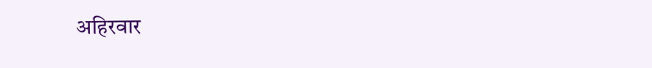अहिरवार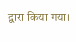द्वारा किया गया।